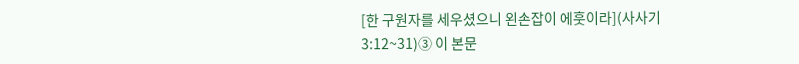[한 구원자를 세우셨으니 왼손잡이 에훗이라](사사기 3:12~31)③ 이 본문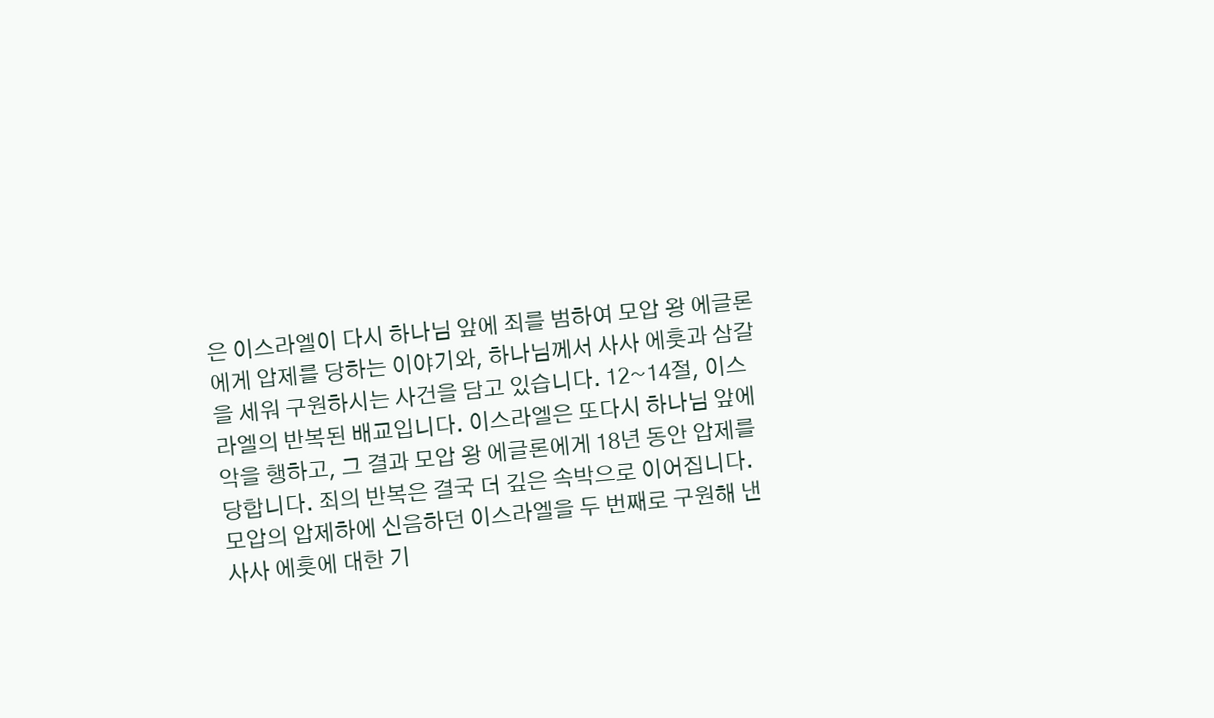은 이스라엘이 다시 하나님 앞에 죄를 범하여 모압 왕 에글론에게 압제를 당하는 이야기와, 하나님께서 사사 에훗과 삼갈을 세워 구원하시는 사건을 담고 있습니다. 12~14절, 이스라엘의 반복된 배교입니다. 이스라엘은 또다시 하나님 앞에 악을 행하고, 그 결과 모압 왕 에글론에게 18년 동안 압제를 당합니다. 죄의 반복은 결국 더 깊은 속박으로 이어집니다. 모압의 압제하에 신음하던 이스라엘을 두 번째로 구원해 낸 사사 에훗에 대한 기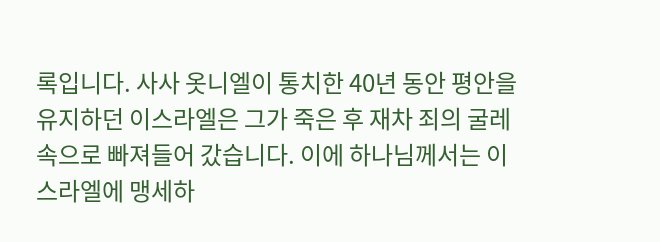록입니다. 사사 옷니엘이 통치한 40년 동안 평안을 유지하던 이스라엘은 그가 죽은 후 재차 죄의 굴레 속으로 빠져들어 갔습니다. 이에 하나님께서는 이스라엘에 맹세하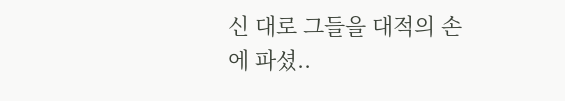신 대로 그들을 대적의 손에 파셨..